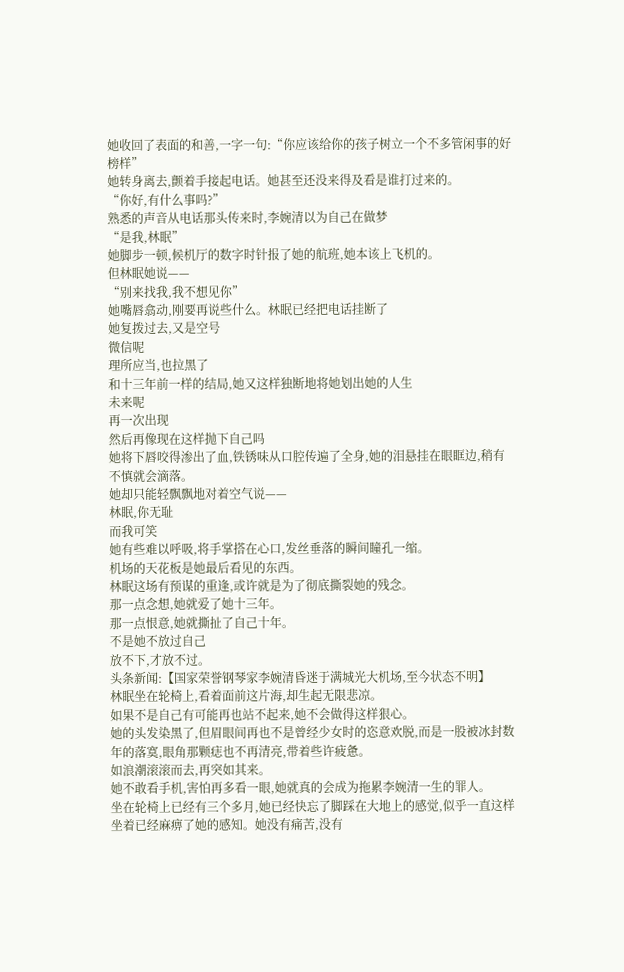她收回了表面的和善,一字一句:“你应该给你的孩子树立一个不多管闲事的好榜样”
她转身离去,颤着手接起电话。她甚至还没来得及看是谁打过来的。
“你好,有什么事吗?”
熟悉的声音从电话那头传来时,李婉清以为自己在做梦
“是我,林眠”
她脚步一顿,候机厅的数字时针报了她的航班,她本该上飞机的。
但林眠她说——
“别来找我,我不想见你”
她嘴唇翕动,刚要再说些什么。林眠已经把电话挂断了
她复拨过去,又是空号
微信呢
理所应当,也拉黑了
和十三年前一样的结局,她又这样独断地将她划出她的人生
未来呢
再一次出现
然后再像现在这样抛下自己吗
她将下唇咬得渗出了血,铁锈味从口腔传遍了全身,她的泪悬挂在眼眶边,稍有不慎就会滴落。
她却只能轻飘飘地对着空气说——
林眠,你无耻
而我可笑
她有些难以呼吸,将手掌搭在心口,发丝垂落的瞬间瞳孔一缩。
机场的天花板是她最后看见的东西。
林眠这场有预谋的重逢,或许就是为了彻底撕裂她的残念。
那一点念想,她就爱了她十三年。
那一点恨意,她就撕扯了自己十年。
不是她不放过自己
放不下,才放不过。
头条新闻:【国家荣誉钢琴家李婉清昏迷于满城光大机场,至今状态不明】
林眠坐在轮椅上,看着面前这片海,却生起无限悲凉。
如果不是自己有可能再也站不起来,她不会做得这样狠心。
她的头发染黑了,但眉眼间再也不是曾经少女时的恣意欢脱,而是一股被冰封数年的落寞,眼角那颗痣也不再清亮,带着些许疲惫。
如浪潮滚滚而去,再突如其来。
她不敢看手机,害怕再多看一眼,她就真的会成为拖累李婉清一生的罪人。
坐在轮椅上已经有三个多月,她已经快忘了脚踩在大地上的感觉,似乎一直这样坐着已经麻痹了她的感知。她没有痛苦,没有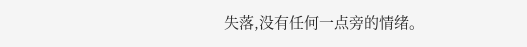失落,没有任何一点旁的情绪。